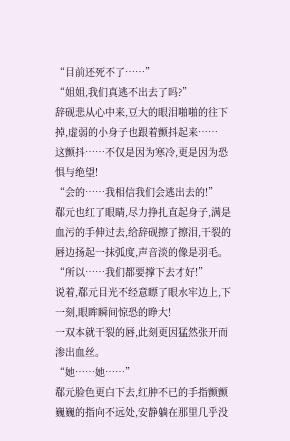“目前还死不了……”
“姐姐,我们真逃不出去了吗?”
辞砚悲从心中来,豆大的眼泪啪啪的往下掉,虚弱的小身子也跟着颤抖起来……
这颤抖……不仅是因为寒冷,更是因为恐惧与绝望!
“会的……我相信我们会逃出去的!”
郗元也红了眼睛,尽力挣扎直起身子,满是血污的手伸过去,给辞砚擦了擦泪,干裂的唇边扬起一抹弧度,声音淡的像是羽毛。
“所以……我们都要撑下去才好!”
说着,郗元目光不经意瞟了眼水牢边上,下一刻,眼眸瞬间惊恐的睁大!
一双本就干裂的唇,此刻更因猛然张开而渗出血丝。
“她……她……”
郗元脸色更白下去,红肿不已的手指颤颤巍巍的指向不远处,安静躺在那里几乎没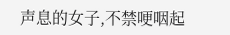声息的女子,不禁哽咽起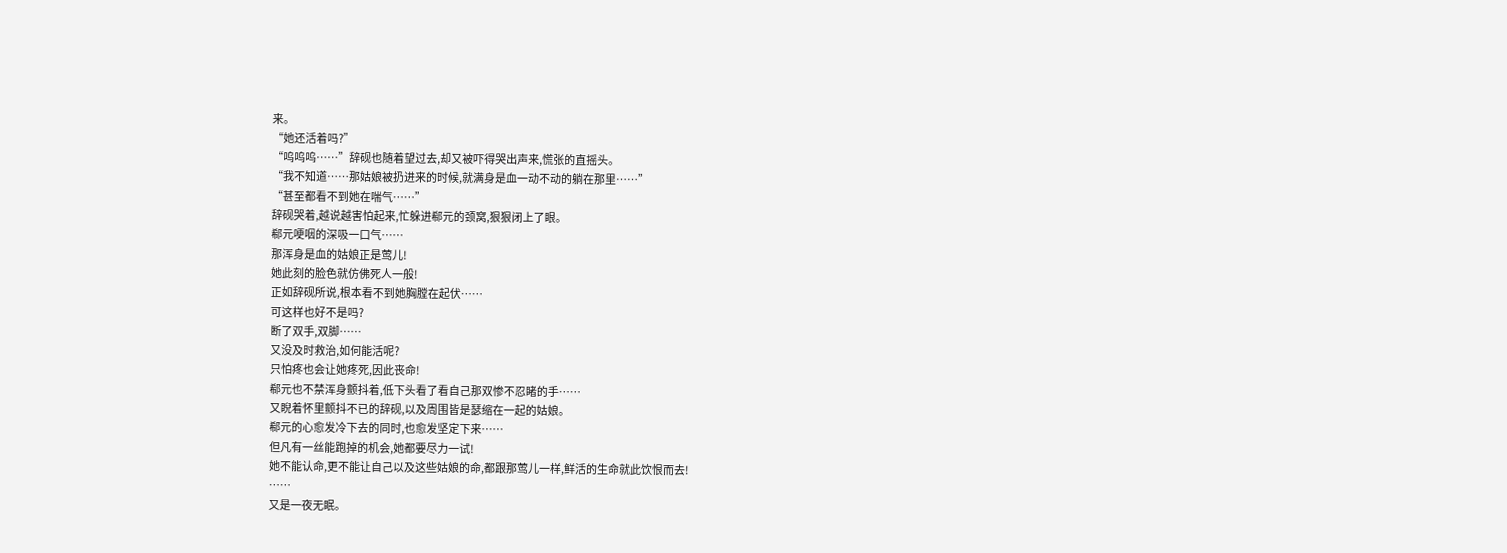来。
“她还活着吗?”
“呜呜呜……”辞砚也随着望过去,却又被吓得哭出声来,慌张的直摇头。
“我不知道……那姑娘被扔进来的时候,就满身是血一动不动的躺在那里……”
“甚至都看不到她在喘气……”
辞砚哭着,越说越害怕起来,忙躲进郗元的颈窝,狠狠闭上了眼。
郗元哽咽的深吸一口气……
那浑身是血的姑娘正是莺儿!
她此刻的脸色就仿佛死人一般!
正如辞砚所说,根本看不到她胸膛在起伏……
可这样也好不是吗?
断了双手,双脚……
又没及时救治,如何能活呢?
只怕疼也会让她疼死,因此丧命!
郗元也不禁浑身颤抖着,低下头看了看自己那双惨不忍睹的手……
又睨着怀里颤抖不已的辞砚,以及周围皆是瑟缩在一起的姑娘。
郗元的心愈发冷下去的同时,也愈发坚定下来……
但凡有一丝能跑掉的机会,她都要尽力一试!
她不能认命,更不能让自己以及这些姑娘的命,都跟那莺儿一样,鲜活的生命就此饮恨而去!
……
又是一夜无眠。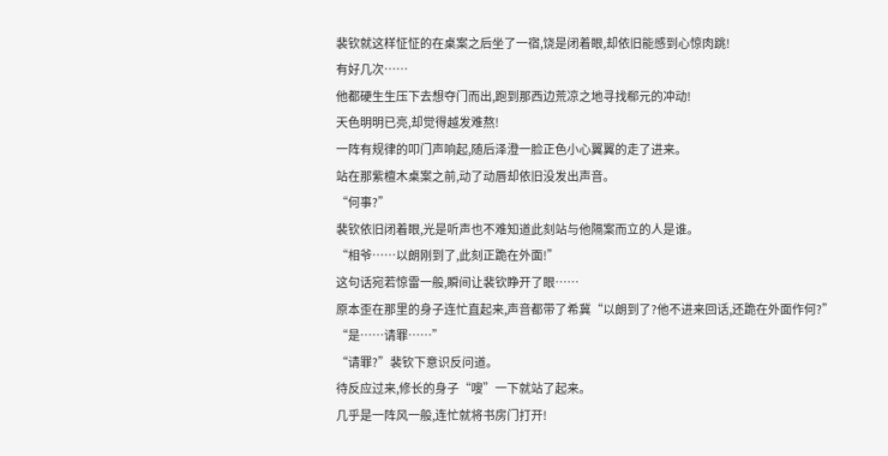裴钦就这样怔怔的在桌案之后坐了一宿,饶是闭着眼,却依旧能感到心惊肉跳!
有好几次……
他都硬生生压下去想夺门而出,跑到那西边荒凉之地寻找郗元的冲动!
天色明明已亮,却觉得越发难熬!
一阵有规律的叩门声响起,随后泽澄一脸正色小心翼翼的走了进来。
站在那紫檀木桌案之前,动了动唇却依旧没发出声音。
“何事?”
裴钦依旧闭着眼,光是听声也不难知道此刻站与他隔案而立的人是谁。
“相爷……以朗刚到了,此刻正跪在外面!”
这句话宛若惊雷一般,瞬间让裴钦睁开了眼……
原本歪在那里的身子连忙直起来,声音都带了希冀“以朗到了?他不进来回话,还跪在外面作何?”
“是……请罪……”
“请罪?”裴钦下意识反问道。
待反应过来,修长的身子“嗖”一下就站了起来。
几乎是一阵风一般,连忙就将书房门打开!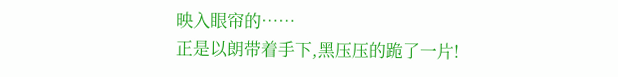映入眼帘的……
正是以朗带着手下,黑压压的跪了一片!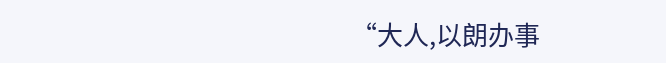“大人,以朗办事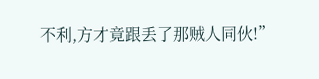不利,方才竟跟丢了那贼人同伙!”